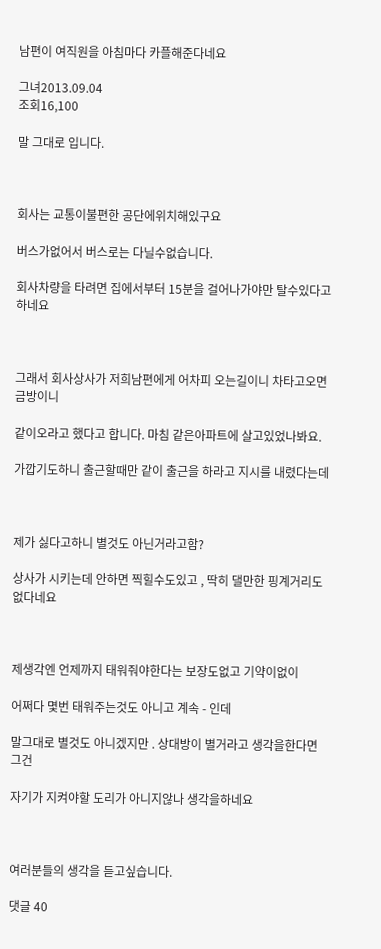남편이 여직원을 아침마다 카플해준다네요

그녀2013.09.04
조회16,100

말 그대로 입니다.



회사는 교통이불편한 공단에위치해있구요

버스가없어서 버스로는 다닐수없습니다.

회사차량을 타려면 집에서부터 15분을 걸어나가야만 탈수있다고 하네요



그래서 회사상사가 저희남편에게 어차피 오는길이니 차타고오면 금방이니

같이오라고 했다고 합니다. 마침 같은아파트에 살고있었나봐요.

가깝기도하니 출근할때만 같이 출근을 하라고 지시를 내렸다는데



제가 싫다고하니 별것도 아닌거라고함?

상사가 시키는데 안하면 찍힐수도있고 , 딱히 댈만한 핑계거리도없다네요



제생각엔 언제까지 태워줘야한다는 보장도없고 기약이없이

어쩌다 몇번 태워주는것도 아니고 계속 - 인데

말그대로 별것도 아니겠지만 . 상대방이 별거라고 생각을한다면 그건

자기가 지켜야할 도리가 아니지않나 생각을하네요



여러분들의 생각을 듣고싶습니다.

댓글 40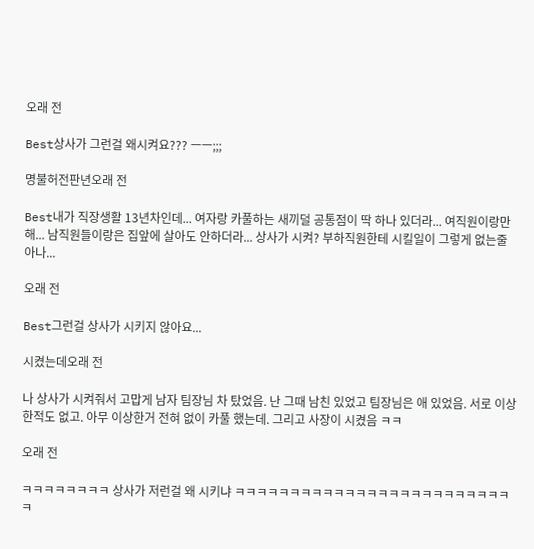오래 전

Best상사가 그런걸 왜시켜요??? ㅡㅡ;;;

명불허전판년오래 전

Best내가 직장생활 13년차인데... 여자랑 카풀하는 새끼덜 공통점이 딱 하나 있더라... 여직원이랑만해... 남직원들이랑은 집앞에 살아도 안하더라... 상사가 시켜? 부하직원한테 시킬일이 그렇게 없는줄 아나...

오래 전

Best그런걸 상사가 시키지 않아요...

시켰는데오래 전

나 상사가 시켜줘서 고맙게 남자 팀장님 차 탔었음. 난 그때 남친 있었고 팀장님은 애 있었음. 서로 이상 한적도 없고. 아무 이상한거 전혀 없이 카풀 했는데. 그리고 사장이 시켰음 ㅋㅋ

오래 전

ㅋㅋㅋㅋㅋㅋㅋㅋ 상사가 저런걸 왜 시키냐 ㅋㅋㅋㅋㅋㅋㅋㅋㅋㅋㅋㅋㅋㅋㅋㅋㅋㅋㅋㅋㅋㅋㅋㅋㅋㅋ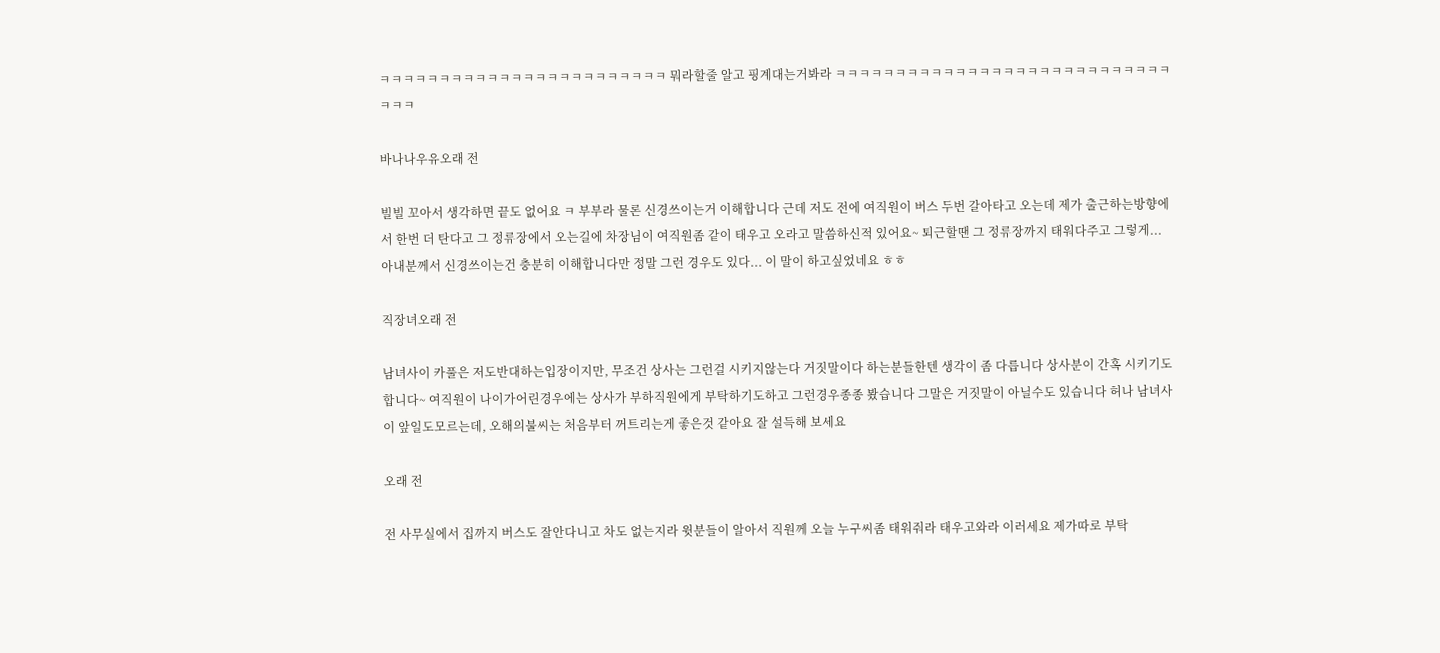ㅋㅋㅋㅋㅋㅋㅋㅋㅋㅋㅋㅋㅋㅋㅋㅋㅋㅋㅋㅋㅋㅋㅋㅋ 뭐라할줄 알고 핑계대는거봐라 ㅋㅋㅋㅋㅋㅋㅋㅋㅋㅋㅋㅋㅋㅋㅋㅋㅋㅋㅋㅋㅋㅋㅋㅋㅋㅋㅋㅋㅋㅋㅋ

바나나우유오래 전

빌빌 꼬아서 생각하면 끝도 없어요 ㅋ 부부라 물론 신경쓰이는거 이해합니다 근데 저도 전에 여직원이 버스 두번 갈아타고 오는데 제가 출근하는방향에서 한번 더 탄다고 그 정류장에서 오는길에 차장님이 여직원좀 같이 태우고 오라고 말씀하신적 있어요~ 퇴근할땐 그 정류장까지 태워다주고 그렇게... 아내분께서 신경쓰이는건 충분히 이해합니다만 정말 그런 경우도 있다... 이 말이 하고싶었네요 ㅎㅎ

직장녀오래 전

남녀사이 카풀은 저도반대하는입장이지만, 무조건 상사는 그런걸 시키지않는다 거짓말이다 하는분들한텐 생각이 좀 다릅니다 상사분이 간혹 시키기도합니다~ 여직원이 나이가어린경우에는 상사가 부하직원에게 부탁하기도하고 그런경우종종 봤습니다 그말은 거짓말이 아닐수도 있습니다 허나 남녀사이 앞일도모르는데, 오해의불씨는 처음부터 꺼트리는게 좋은것 같아요 잘 설득해 보세요

오래 전

전 사무실에서 집까지 버스도 잘안다니고 차도 없는지라 윗분들이 알아서 직원께 오늘 누구씨좀 태워줘라 태우고와라 이러세요 제가따로 부탁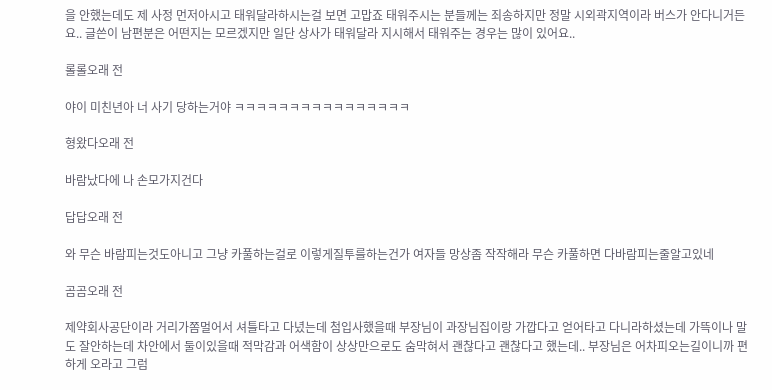을 안했는데도 제 사정 먼저아시고 태워달라하시는걸 보면 고맙죠 태워주시는 분들께는 죄송하지만 정말 시외곽지역이라 버스가 안다니거든요.. 글쓴이 남편분은 어떤지는 모르겠지만 일단 상사가 태워달라 지시해서 태워주는 경우는 많이 있어요..

롤롤오래 전

야이 미친년아 너 사기 당하는거야 ㅋㅋㅋㅋㅋㅋㅋㅋㅋㅋㅋㅋㅋㅋㅋㅋ

형왔다오래 전

바람났다에 나 손모가지건다

답답오래 전

와 무슨 바람피는것도아니고 그냥 카풀하는걸로 이렇게질투를하는건가 여자들 망상좀 작작해라 무슨 카풀하면 다바람피는줄알고있네

곰곰오래 전

제약회사공단이라 거리가쫌멀어서 셔틀타고 다녔는데 첨입사했을때 부장님이 과장님집이랑 가깝다고 얻어타고 다니라하셨는데 가뜩이나 말도 잘안하는데 차안에서 둘이있을때 적막감과 어색함이 상상만으로도 숨막혀서 괜찮다고 괜찮다고 했는데.. 부장님은 어차피오는길이니까 편하게 오라고 그럼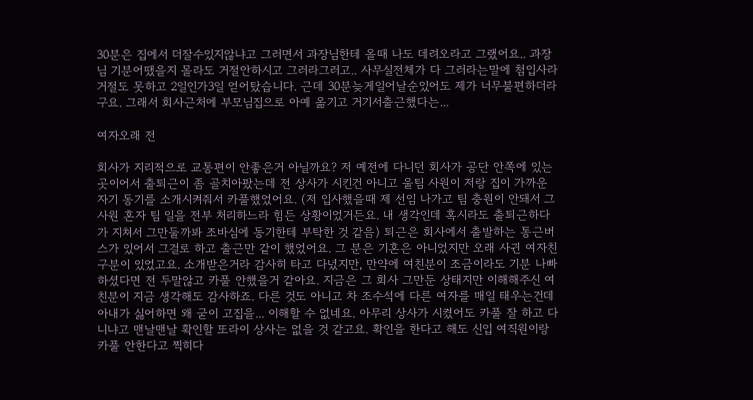30분은 집에서 더잘수있지않냐고 그러면서 과장님한테 올때 나도 데려오라고 그랬어요.. 과장님 기분어땠을지 몰라도 거절안하시고 그러라그러고.. 사무실전체가 다 그러라는말에 첨입사라 거절도 못하고 2일인가3일 얻어탔습니다. 근데 30분늦게일어날순있어도 제가 너무불편하더라구요. 그래서 회사근처에 부모님집으로 아예 옮기고 거기서출근했다는...

여자오래 전

회사가 지리적으로 교통편이 안좋은거 아닐까요? 저 예전에 다니던 회사가 공단 안쪽에 있는 곳이어서 출퇴근이 좀 골치아팠는데 전 상사가 시킨건 아니고 울팀 사원이 저랑 집이 가까운 자기 동기를 소개시켜줘서 카풀했었어요. (저 입사했을때 제 선임 나가고 팀 충원이 안돼서 그 사원 혼자 팀 일을 전부 처리하느라 힘든 상황이었거든요. 내 생각인데 혹시라도 출퇴근하다가 지쳐서 그만둘까봐 조바심에 동기한테 부탁한 것 같음) 퇴근은 회사에서 출발하는 통근버스가 있어서 그걸로 하고 출근만 같이 했었어요. 그 분은 기혼은 아니었지만 오래 사귄 여자친구분이 있었고요. 소개받은거라 감사히 타고 다녔지만, 만약에 여친분이 조금이라도 기분 나빠하셨다면 전 두말않고 카풀 안했을거 같아요. 지금은 그 회사 그만둔 상태지만 이해해주신 여친분이 지금 생각해도 감사하죠. 다른 것도 아니고 차 조수석에 다른 여자를 매일 태우는건데 아내가 싫어하면 왜 굳이 고집을... 이해할 수 없네요. 아무리 상사가 시켰어도 카풀 잘 하고 다니냐고 맨날맨날 확인할 또라이 상사는 없을 것 같고요. 확인을 한다고 해도 신입 여직원이랑 카풀 안한다고 찍히다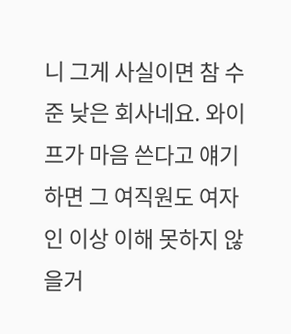니 그게 사실이면 참 수준 낮은 회사네요. 와이프가 마음 쓴다고 얘기하면 그 여직원도 여자인 이상 이해 못하지 않을거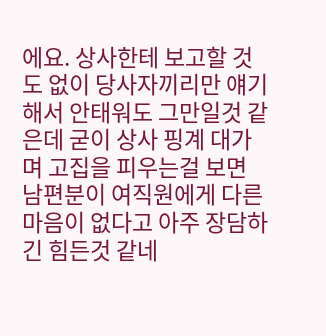에요. 상사한테 보고할 것도 없이 당사자끼리만 얘기해서 안태워도 그만일것 같은데 굳이 상사 핑계 대가며 고집을 피우는걸 보면 남편분이 여직원에게 다른 마음이 없다고 아주 장담하긴 힘든것 같네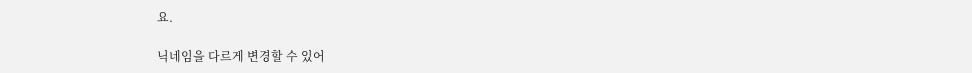요.

닉네임을 다르게 변경할 수 있어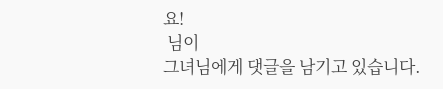요!
 님이
그녀님에게 댓글을 남기고 있습니다.